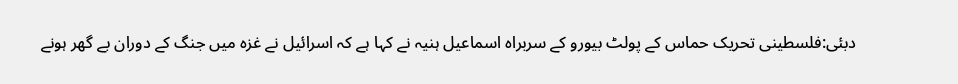دبئی:فلسطینی تحریک حماس کے پولٹ بیورو کے سربراہ اسماعیل ہنیہ نے کہا ہے کہ اسرائیل نے غزہ میں جنگ کے دوران بے گھر ہونے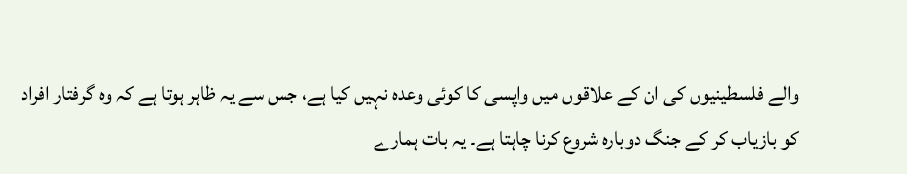والے فلسطینیوں کی ان کے علاقوں میں واپسی کا کوئی وعدہ نہیں کیا ہے، جس سے یہ ظاہر ہوتا ہے کہ وہ گرفتار افراد کو بازیاب کر کے جنگ دوبارہ شروع کرنا چاہتا ہے۔ یہ بات ہمارے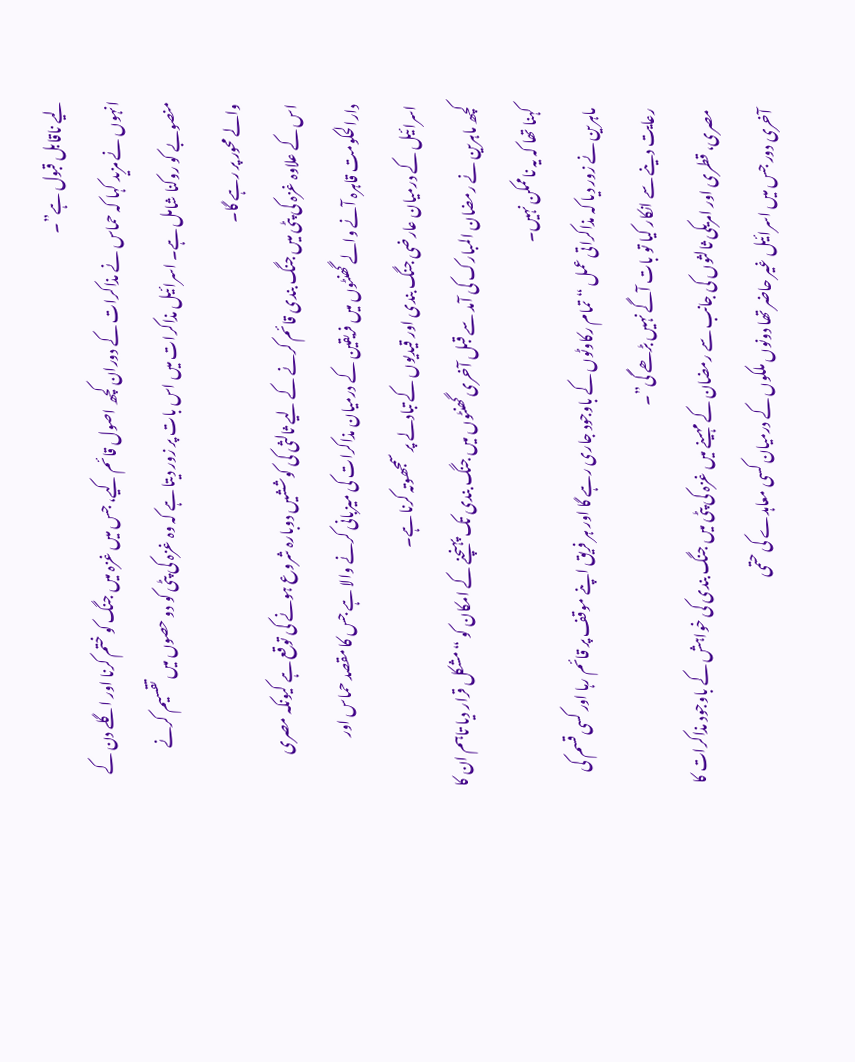لیے ناقابل قبول ہے”۔
انہوں نے مزید کہا کہ حماس نے مذاکرات کے دوران کچھ اصول قائم کیے، جس میں غزہ میں جنگ کو ختم کرنا اور اگلے دن کے منصوبے کو روکنا شامل ہے۔ اسرائیل مذاکرات میں اس بات پر زور دیتا ہے کہ وہ غزہ کی پٹی کو دو حصوں میں تقسیم کرنے والے محور پر رہے گا۔
اس کے علاوہ غزہ کی پٹی میں جنگ بندی قائم کرنے کے لیے ثالثی کی کوششیں دوبارہ شروع ہونے کی توقع ہے کیونکہ مصری دارالحکومت قاہرہ آنے والے گھنٹوں میں فریقین کے درمیان مذاکرات کی میزبانی کرنے والا ہے جس کا مقصد حماس اور اسرائیل کے درمیان عارضی جنگ بندی اور قیدیوں کے تبادلے پر سمجھوتہ کرنا ہے۔
کچھ ماہرین نے رمضان المبارک کی آمد سے قبل آخری گھنٹوں میں جنگ بندی تک پہنچنے کے امکان کو “مشکل قرار دیا تاہم ان کا کہنا تھا کہ یہ ناممکن نہیں۔
ماہرین نے زور دیا کہ مذاکراتی عمل “تمام رکاوٹوں کے باوجود جاری رہے گا اور ہر فریق اپنے موقف پر قائم رہا اور کسی قسم کی رعایت دینے سے انکار کیا تو بات آگے نہیں بڑھے گی”۔
مصری، قطری اور امریکی ثالثوں کی جانب سے رمضان کے مہینے میں غزہ کی پٹی میں جنگ بندی کی خواہش کے باوجود مذاکرات کا آخری دور جس میں اسرائیل غیر حاضر تھا دونوں ملکوں کے درمیان کسی معاہدے کی حتمی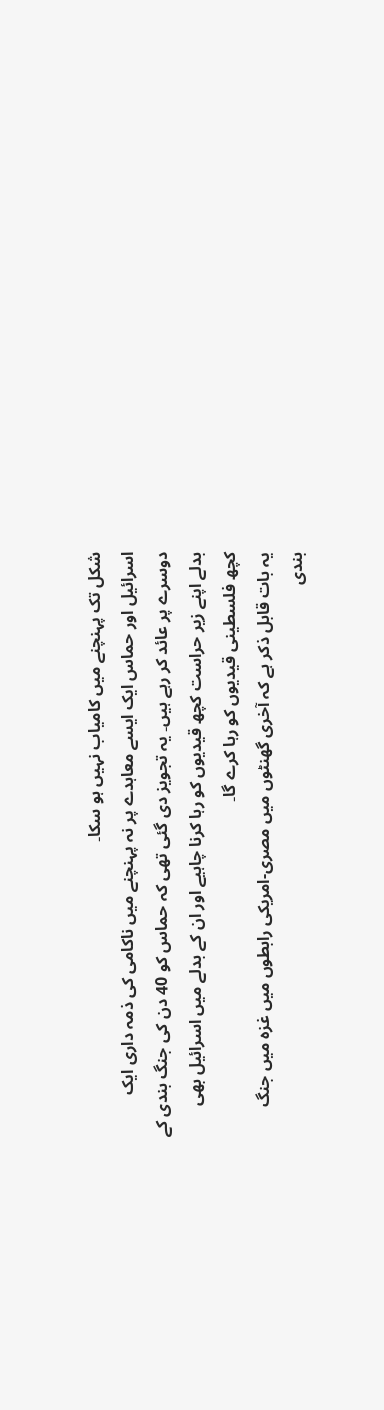شکل تک پہنچنے میں کامیاب نہیں ہو سکا۔
اسرائیل اور حماس ایک ایسے معاہدے پر نہ پہنچنے میں ناکامی کی ذمہ داری ایک دوسرے پر عائد کر رہے ہیں۔ یہ تجویز دی گئی تھی کہ حماس کو 40 دن کی جنگ بندی کے بدلے اپنے زیر حراست کچھ قیدیوں کو رہا کرنا چاہیے اور ان کے بدلے میں اسرائیل بھی کچھ فلسطینی قیدیوں کو رہا کرے گا۔
یہ بات قابل ذکر ہے کہ آخری گھنٹوں میں مصری-امریکی رابطوں میں غزہ میں جنگ بندی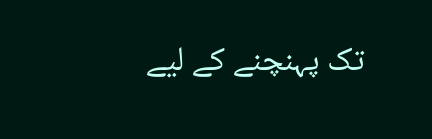تک پہنچنے کے لیے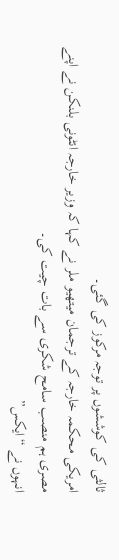ثالثی کی کوششوں پر توجہ مرکوز کی گئی۔
امریکی محکمہ خارجہ کے ترجمان میتھیو ملر نے کہا کہ وزیر خارجہ انٹونی بلنکن نے اپنے مصری ہم منصب سامح شکری سے بات چیت کی۔
انہوں نے “ایکس”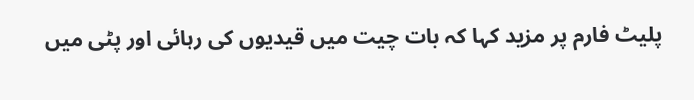پلیٹ فارم پر مزید کہا کہ بات چیت میں قیدیوں کی رہائی اور پٹی میں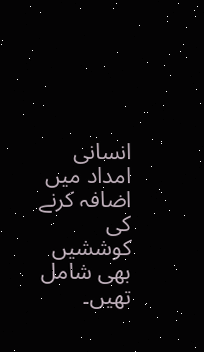انسانی امداد میں اضافہ کرنے کی کوششیں بھی شامل تھیں۔